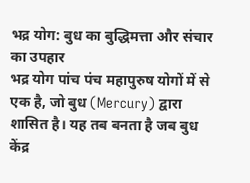भद्र योग: बुध का बुद्धिमत्ता और संचार का उपहार
भद्र योग पांच पंच महापुरुष योगों में से एक है, जो बुध (Mercury) द्वारा शासित है। यह तब बनता है जब बुध केंद्र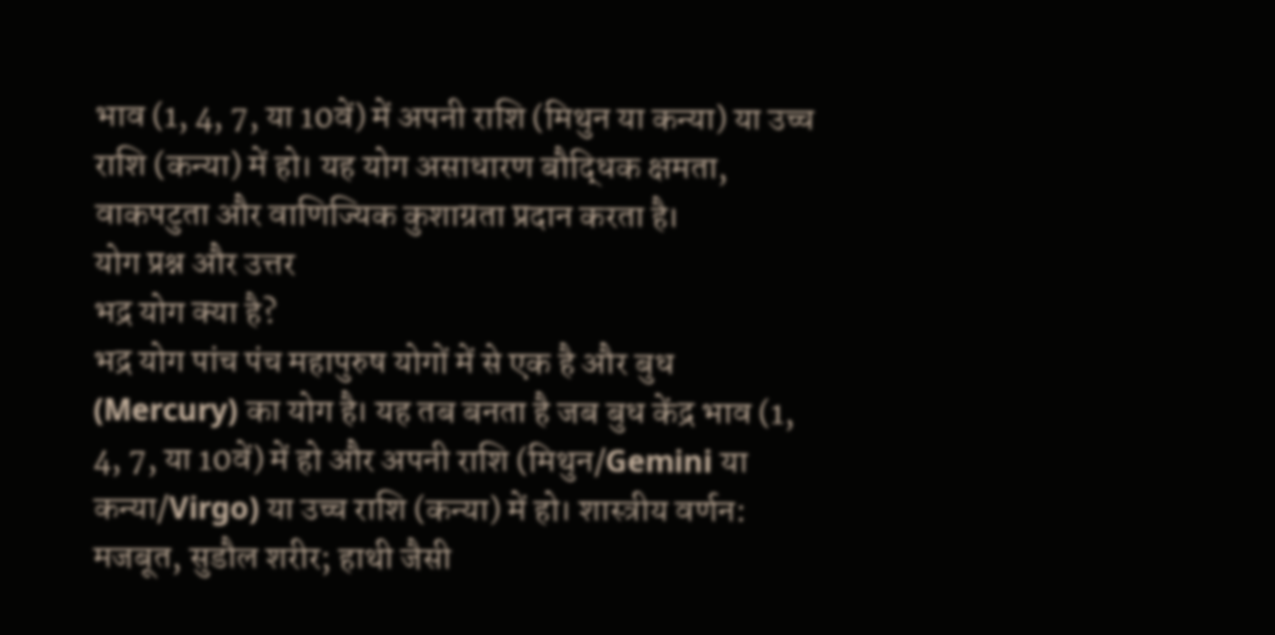भाव (1, 4, 7, या 10वें) में अपनी राशि (मिथुन या कन्या) या उच्च राशि (कन्या) में हो। यह योग असाधारण बौद्धिक क्षमता, वाकपटुता और वाणिज्यिक कुशाग्रता प्रदान करता है।
योग प्रश्न और उत्तर
भद्र योग क्या है?
भद्र योग पांच पंच महापुरुष योगों में से एक है और बुध (Mercury) का योग है। यह तब बनता है जब बुध केंद्र भाव (1, 4, 7, या 10वें) में हो और अपनी राशि (मिथुन/Gemini या कन्या/Virgo) या उच्च राशि (कन्या) में हो। शास्त्रीय वर्णन: मजबूत, सुडौल शरीर; हाथी जैसी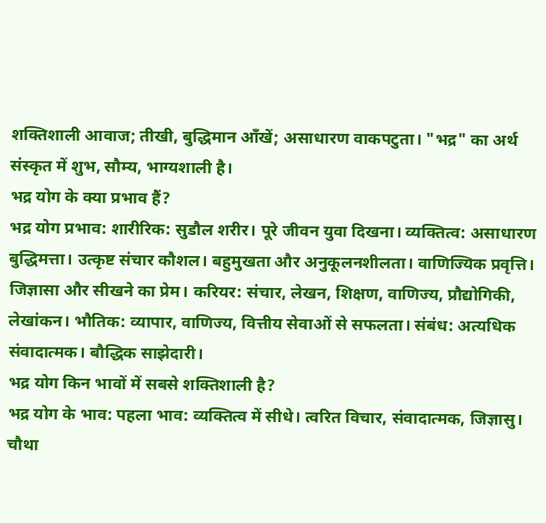शक्तिशाली आवाज; तीखी, बुद्धिमान आँखें; असाधारण वाकपटुता। "भद्र" का अर्थ संस्कृत में शुभ, सौम्य, भाग्यशाली है।
भद्र योग के क्या प्रभाव हैं?
भद्र योग प्रभाव: शारीरिक: सुडौल शरीर। पूरे जीवन युवा दिखना। व्यक्तित्व: असाधारण बुद्धिमत्ता। उत्कृष्ट संचार कौशल। बहुमुखता और अनुकूलनशीलता। वाणिज्यिक प्रवृत्ति। जिज्ञासा और सीखने का प्रेम। करियर: संचार, लेखन, शिक्षण, वाणिज्य, प्रौद्योगिकी, लेखांकन। भौतिक: व्यापार, वाणिज्य, वित्तीय सेवाओं से सफलता। संबंध: अत्यधिक संवादात्मक। बौद्धिक साझेदारी।
भद्र योग किन भावों में सबसे शक्तिशाली है?
भद्र योग के भाव: पहला भाव: व्यक्तित्व में सीधे। त्वरित विचार, संवादात्मक, जिज्ञासु। चौथा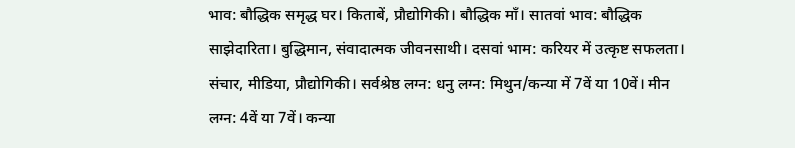भाव: बौद्धिक समृद्ध घर। किताबें, प्रौद्योगिकी। बौद्धिक माँ। सातवां भाव: बौद्धिक साझेदारिता। बुद्धिमान, संवादात्मक जीवनसाथी। दसवां भाम: करियर में उत्कृष्ट सफलता। संचार, मीडिया, प्रौद्योगिकी। सर्वश्रेष्ठ लग्न: धनु लग्न: मिथुन/कन्या में 7वें या 10वें। मीन लग्न: 4वें या 7वें। कन्या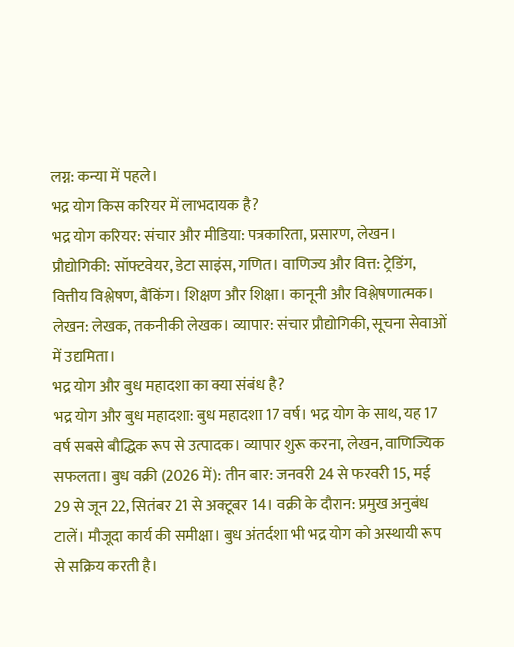लग्न: कन्या में पहले।
भद्र योग किस करियर में लाभदायक है?
भद्र योग करियर: संचार और मीडिया: पत्रकारिता, प्रसारण, लेखन। प्रौद्योगिकी: सॉफ्टवेयर, डेटा साइंस, गणित। वाणिज्य और वित्त: ट्रेडिंग, वित्तीय विश्लेषण, बैंकिंग। शिक्षण और शिक्षा। कानूनी और विश्लेषणात्मक। लेखन: लेखक, तकनीकी लेखक। व्यापार: संचार प्रौद्योगिकी, सूचना सेवाओं में उद्यमिता।
भद्र योग और बुध महादशा का क्या संबंध है?
भद्र योग और बुध महादशा: बुध महादशा 17 वर्ष। भद्र योग के साथ, यह 17 वर्ष सबसे बौद्धिक रूप से उत्पादक। व्यापार शुरू करना, लेखन, वाणिज्यिक सफलता। बुध वक्री (2026 में): तीन बार: जनवरी 24 से फरवरी 15, मई 29 से जून 22, सितंबर 21 से अक्टूबर 14। वक्री के दौरान: प्रमुख अनुबंध टालें। मौजूदा कार्य की समीक्षा। बुध अंतर्दशा भी भद्र योग को अस्थायी रूप से सक्रिय करती है।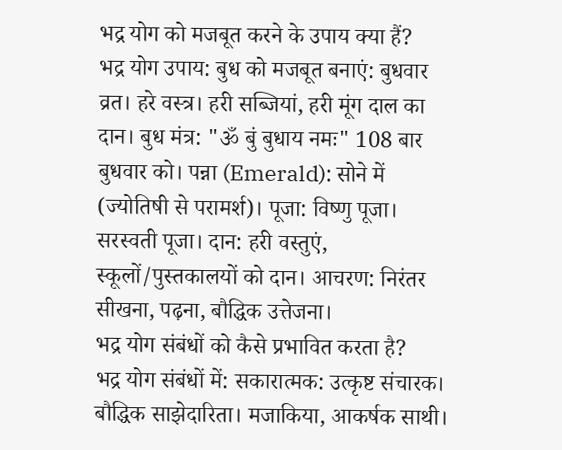भद्र योग को मजबूत करने के उपाय क्या हैं?
भद्र योग उपाय: बुध को मजबूत बनाएं: बुधवार व्रत। हरे वस्त्र। हरी सब्जियां, हरी मूंग दाल का दान। बुध मंत्र: "ॐ बुं बुधाय नमः" 108 बार बुधवार को। पन्ना (Emerald): सोने में (ज्योतिषी से परामर्श)। पूजा: विष्णु पूजा। सरस्वती पूजा। दान: हरी वस्तुएं, स्कूलों/पुस्तकालयों को दान। आचरण: निरंतर सीखना, पढ़ना, बौद्धिक उत्तेजना।
भद्र योग संबंधों को कैसे प्रभावित करता है?
भद्र योग संबंधों में: सकारात्मक: उत्कृष्ट संचारक। बौद्धिक साझेदारिता। मजाकिया, आकर्षक साथी।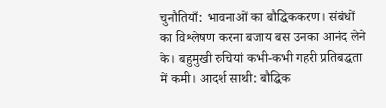चुनौतियाँ: भावनाओं का बौद्धिककरण। संबंधों का विश्लेषण करना बजाय बस उनका आनंद लेने के। बहुमुखी रुचियां कभी-कभी गहरी प्रतिबद्धता में कमी। आदर्श साथी: बौद्धिक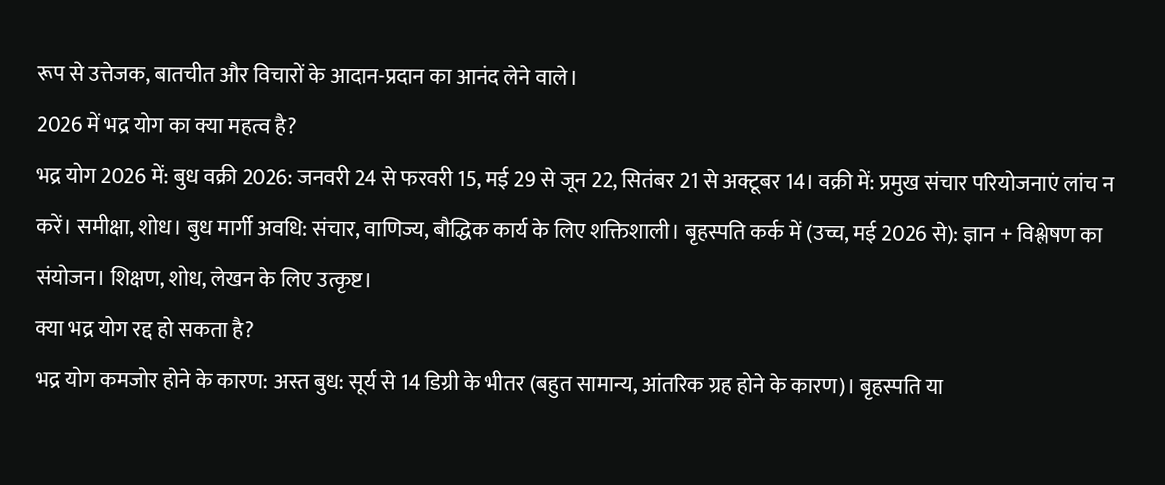रूप से उत्तेजक, बातचीत और विचारों के आदान-प्रदान का आनंद लेने वाले।
2026 में भद्र योग का क्या महत्व है?
भद्र योग 2026 में: बुध वक्री 2026: जनवरी 24 से फरवरी 15, मई 29 से जून 22, सितंबर 21 से अक्टूबर 14। वक्री में: प्रमुख संचार परियोजनाएं लांच न करें। समीक्षा, शोध। बुध मार्गी अवधि: संचार, वाणिज्य, बौद्धिक कार्य के लिए शक्तिशाली। बृहस्पति कर्क में (उच्च, मई 2026 से): ज्ञान + विश्लेषण का संयोजन। शिक्षण, शोध, लेखन के लिए उत्कृष्ट।
क्या भद्र योग रद्द हो सकता है?
भद्र योग कमजोर होने के कारण: अस्त बुध: सूर्य से 14 डिग्री के भीतर (बहुत सामान्य, आंतरिक ग्रह होने के कारण)। बृहस्पति या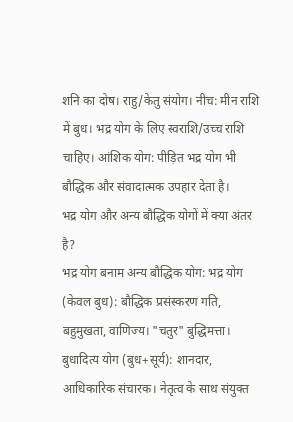शनि का दोष। राहु/केतु संयोग। नीच: मीन राशि में बुध। भद्र योग के लिए स्वराशि/उच्च राशि चाहिए। आंशिक योग: पीड़ित भद्र योग भी बौद्धिक और संवादात्मक उपहार देता है।
भद्र योग और अन्य बौद्धिक योगों में क्या अंतर है?
भद्र योग बनाम अन्य बौद्धिक योग: भद्र योग (केवल बुध): बौद्धिक प्रसंस्करण गति, बहुमुखता, वाणिज्य। "चतुर" बुद्धिमत्ता। बुधादित्य योग (बुध+सूर्य): शानदार, आधिकारिक संचारक। नेतृत्व के साथ संयुक्त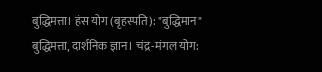बुद्धिमत्ता। हंस योग (बृहस्पति): "बुद्धिमान" बुद्धिमत्ता, दार्शनिक ज्ञान। चंद्र-मंगल योग: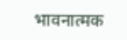भावनात्मक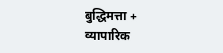बुद्धिमत्ता + व्यापारिक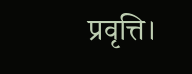प्रवृत्ति।